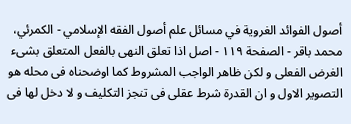أصول الفوائد الغروية في مسائل علم أصول الفقه الإسلامي - الكمرئي، محمد باقر - الصفحة ١١٩ - اصل اذا تعلق النهى بالفعل المتعلق بشىء
الغرض الفعلى و لكن ظاهر الواجب المشروط كما اوضحناه فى محله هو التصوير الاول و ان القدرة شرط عقلى فى تنجز التكليف و لا دخل لها فى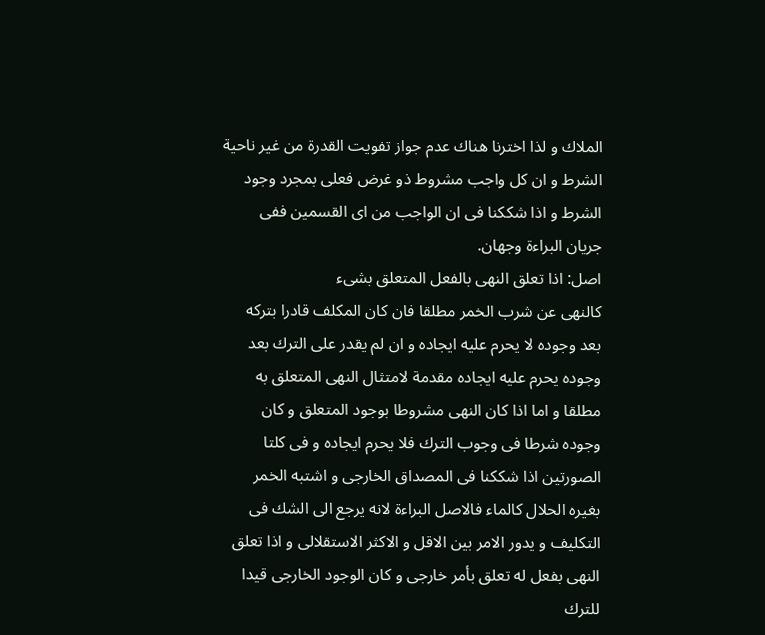الملاك و لذا اخترنا هناك عدم جواز تفويت القدرة من غير ناحية الشرط و ان كل واجب مشروط ذو غرض فعلى بمجرد وجود الشرط و اذا شككنا فى ان الواجب من اى القسمين ففى جريان البراءة وجهان.
اصل: اذا تعلق النهى بالفعل المتعلق بشىء
كالنهى عن شرب الخمر مطلقا فان كان المكلف قادرا بتركه بعد وجوده لا يحرم عليه ايجاده و ان لم يقدر على الترك بعد وجوده يحرم عليه ايجاده مقدمة لامتثال النهى المتعلق به مطلقا و اما اذا كان النهى مشروطا بوجود المتعلق و كان وجوده شرطا فى وجوب الترك فلا يحرم ايجاده و فى كلتا الصورتين اذا شككنا فى المصداق الخارجى و اشتبه الخمر بغيره الحلال كالماء فالاصل البراءة لانه يرجع الى الشك فى التكليف و يدور الامر بين الاقل و الاكثر الاستقلالى و اذا تعلق النهى بفعل له تعلق بأمر خارجى و كان الوجود الخارجى قيدا للترك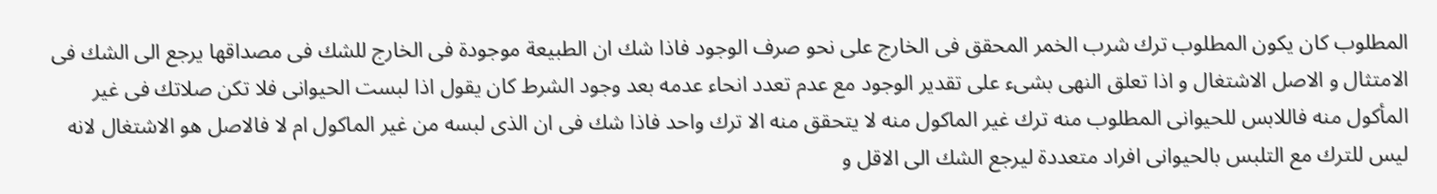المطلوب كان يكون المطلوب ترك شرب الخمر المحقق فى الخارج على نحو صرف الوجود فاذا شك ان الطبيعة موجودة فى الخارج للشك فى مصداقها يرجع الى الشك فى الامتثال و الاصل الاشتغال و اذا تعلق النهى بشىء على تقدير الوجود مع عدم تعدد انحاء عدمه بعد وجود الشرط كان يقول اذا لبست الحيوانى فلا تكن صلاتك فى غير المأكول منه فاللابس للحيوانى المطلوب منه ترك غير الماكول منه لا يتحقق منه الا ترك واحد فاذا شك فى ان الذى لبسه من غير الماكول ام لا فالاصل هو الاشتغال لانه ليس للترك مع التلبس بالحيوانى افراد متعددة ليرجع الشك الى الاقل و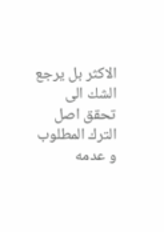الاكثر بل يرجع الشك الى تحقق اصل الترك المطلوب و عدمه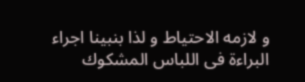و لازمه الاحتياط و لذا بنبينا اجراء البراءة فى اللباس المشكوك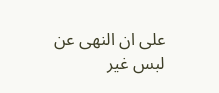على ان النهى عن لبس غير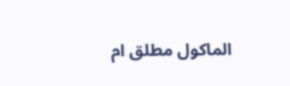الماكول مطلق ام